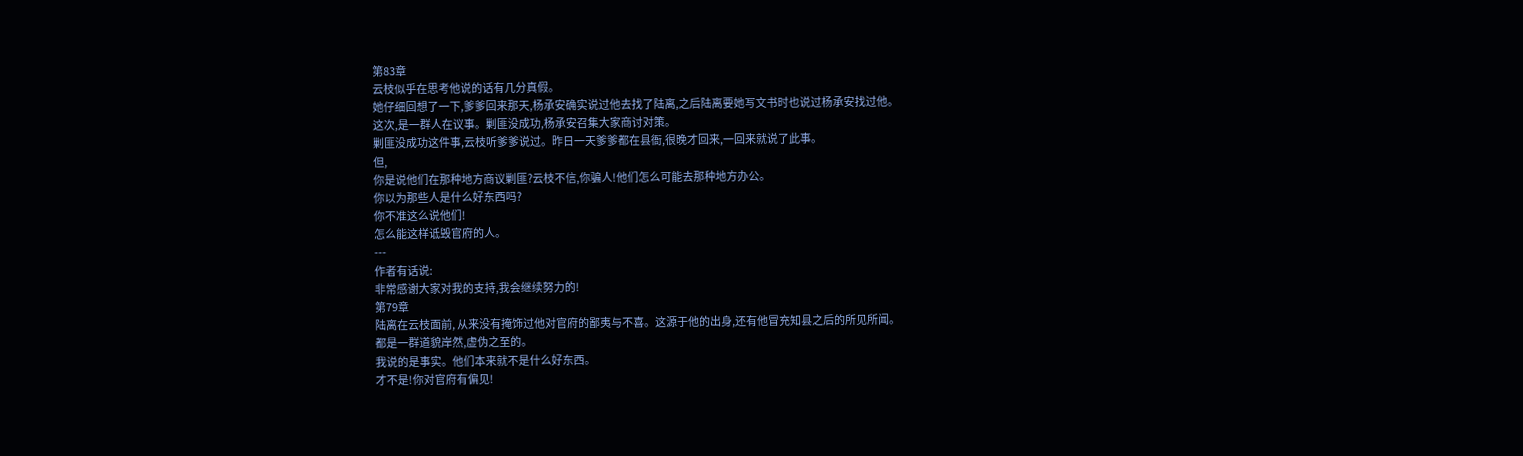第83章
云枝似乎在思考他说的话有几分真假。
她仔细回想了一下,爹爹回来那天,杨承安确实说过他去找了陆离,之后陆离要她写文书时也说过杨承安找过他。
这次,是一群人在议事。剿匪没成功,杨承安召集大家商讨对策。
剿匪没成功这件事,云枝听爹爹说过。昨日一天爹爹都在县衙,很晚才回来,一回来就说了此事。
但,
你是说他们在那种地方商议剿匪?云枝不信,你骗人!他们怎么可能去那种地方办公。
你以为那些人是什么好东西吗?
你不准这么说他们!
怎么能这样诋毁官府的人。
---
作者有话说:
非常感谢大家对我的支持,我会继续努力的!
第79章
陆离在云枝面前, 从来没有掩饰过他对官府的鄙夷与不喜。这源于他的出身,还有他冒充知县之后的所见所闻。
都是一群道貌岸然,虚伪之至的。
我说的是事实。他们本来就不是什么好东西。
才不是!你对官府有偏见!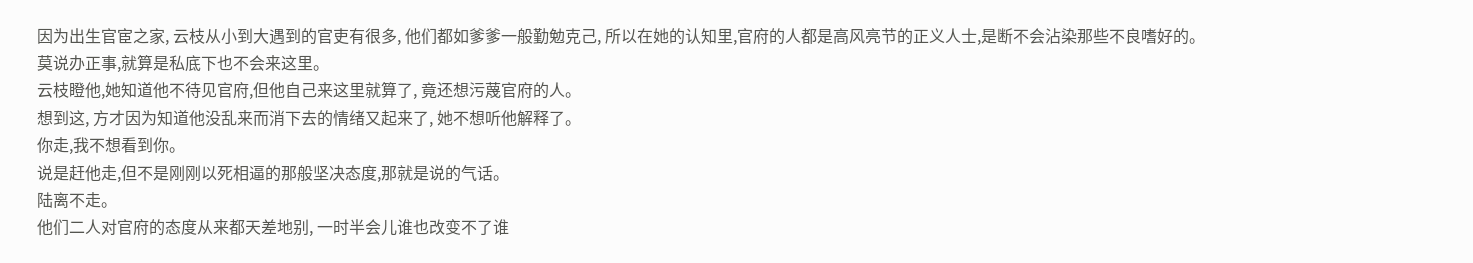因为出生官宦之家, 云枝从小到大遇到的官吏有很多, 他们都如爹爹一般勤勉克己, 所以在她的认知里,官府的人都是高风亮节的正义人士,是断不会沾染那些不良嗜好的。
莫说办正事,就算是私底下也不会来这里。
云枝瞪他,她知道他不待见官府,但他自己来这里就算了, 竟还想污蔑官府的人。
想到这, 方才因为知道他没乱来而消下去的情绪又起来了, 她不想听他解释了。
你走,我不想看到你。
说是赶他走,但不是刚刚以死相逼的那般坚决态度,那就是说的气话。
陆离不走。
他们二人对官府的态度从来都天差地别, 一时半会儿谁也改变不了谁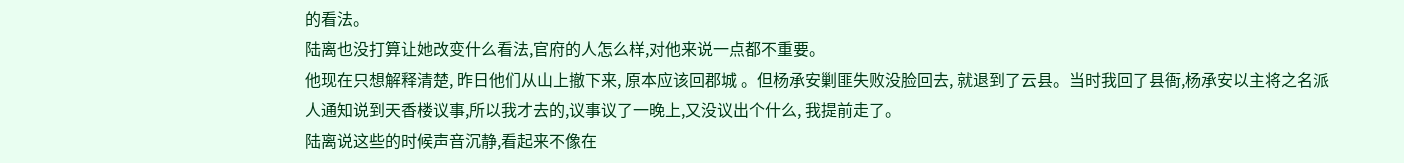的看法。
陆离也没打算让她改变什么看法,官府的人怎么样,对他来说一点都不重要。
他现在只想解释清楚, 昨日他们从山上撤下来, 原本应该回郡城 。但杨承安剿匪失败没脸回去, 就退到了云县。当时我回了县衙,杨承安以主将之名派人通知说到天香楼议事,所以我才去的,议事议了一晚上,又没议出个什么, 我提前走了。
陆离说这些的时候声音沉静,看起来不像在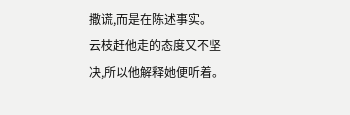撒谎,而是在陈述事实。
云枝赶他走的态度又不坚决,所以他解释她便听着。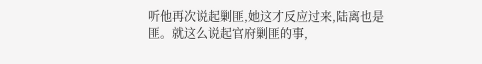听他再次说起剿匪,她这才反应过来,陆离也是匪。就这么说起官府剿匪的事,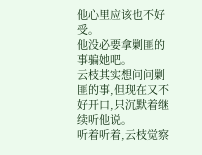他心里应该也不好受。
他没必要拿剿匪的事骗她吧。
云枝其实想问问剿匪的事,但现在又不好开口,只沉默着继续听他说。
听着听着,云枝觉察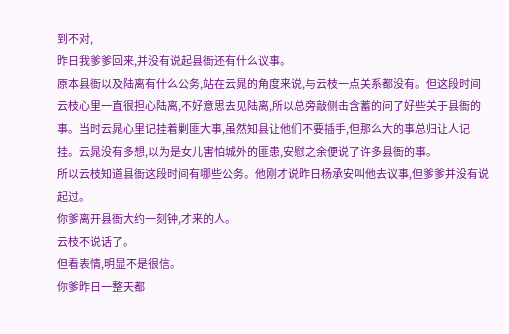到不对,
昨日我爹爹回来,并没有说起县衙还有什么议事。
原本县衙以及陆离有什么公务,站在云晁的角度来说,与云枝一点关系都没有。但这段时间云枝心里一直很担心陆离,不好意思去见陆离,所以总旁敲侧击含蓄的问了好些关于县衙的事。当时云晁心里记挂着剿匪大事,虽然知县让他们不要插手,但那么大的事总归让人记挂。云晁没有多想,以为是女儿害怕城外的匪患,安慰之余便说了许多县衙的事。
所以云枝知道县衙这段时间有哪些公务。他刚才说昨日杨承安叫他去议事,但爹爹并没有说起过。
你爹离开县衙大约一刻钟,才来的人。
云枝不说话了。
但看表情,明显不是很信。
你爹昨日一整天都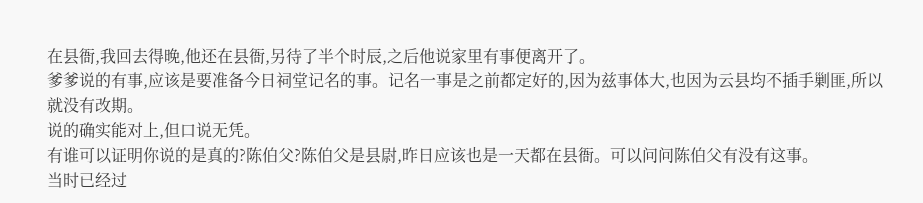在县衙,我回去得晚,他还在县衙,另待了半个时辰,之后他说家里有事便离开了。
爹爹说的有事,应该是要准备今日祠堂记名的事。记名一事是之前都定好的,因为兹事体大,也因为云县均不插手剿匪,所以就没有改期。
说的确实能对上,但口说无凭。
有谁可以证明你说的是真的?陈伯父?陈伯父是县尉,昨日应该也是一天都在县衙。可以问问陈伯父有没有这事。
当时已经过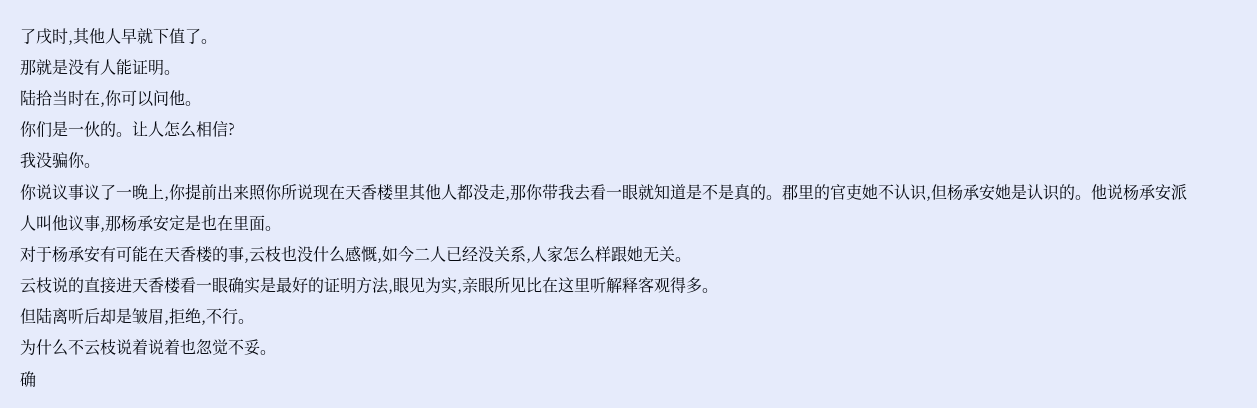了戌时,其他人早就下值了。
那就是没有人能证明。
陆拾当时在,你可以问他。
你们是一伙的。让人怎么相信?
我没骗你。
你说议事议了一晚上,你提前出来照你所说现在天香楼里其他人都没走,那你带我去看一眼就知道是不是真的。郡里的官吏她不认识,但杨承安她是认识的。他说杨承安派人叫他议事,那杨承安定是也在里面。
对于杨承安有可能在天香楼的事,云枝也没什么感慨,如今二人已经没关系,人家怎么样跟她无关。
云枝说的直接进天香楼看一眼确实是最好的证明方法,眼见为实,亲眼所见比在这里听解释客观得多。
但陆离听后却是皱眉,拒绝,不行。
为什么不云枝说着说着也忽觉不妥。
确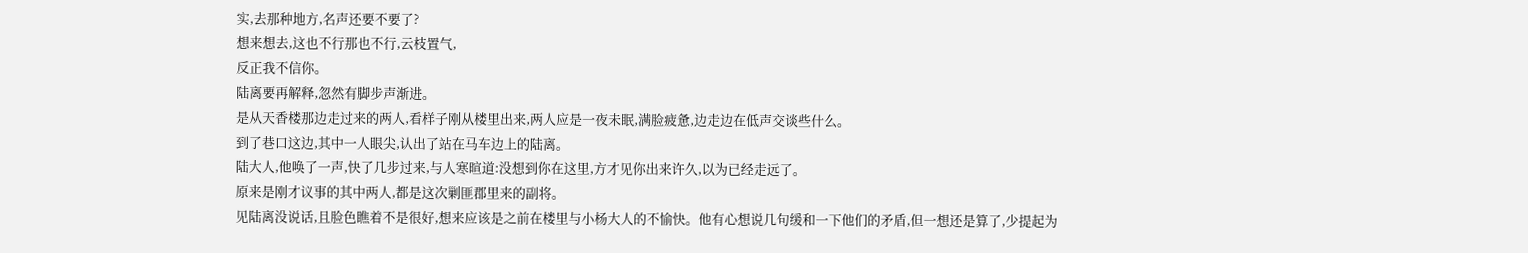实,去那种地方,名声还要不要了?
想来想去,这也不行那也不行,云枝置气,
反正我不信你。
陆离要再解释,忽然有脚步声渐进。
是从天香楼那边走过来的两人,看样子刚从楼里出来,两人应是一夜未眠,满脸疲惫,边走边在低声交谈些什么。
到了巷口这边,其中一人眼尖,认出了站在马车边上的陆离。
陆大人,他唤了一声,快了几步过来,与人寒暄道:没想到你在这里,方才见你出来许久,以为已经走远了。
原来是刚才议事的其中两人,都是这次剿匪郡里来的副将。
见陆离没说话,且脸色瞧着不是很好,想来应该是之前在楼里与小杨大人的不愉快。他有心想说几句缓和一下他们的矛盾,但一想还是算了,少提起为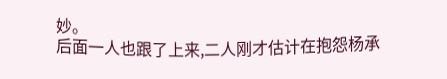妙。
后面一人也跟了上来,二人刚才估计在抱怨杨承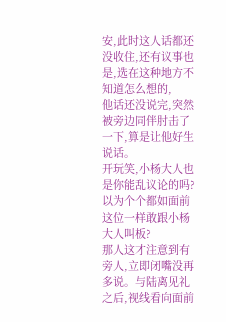安,此时这人话都还没收住,还有议事也是,选在这种地方不知道怎么想的,
他话还没说完,突然被旁边同伴肘击了一下,算是让他好生说话。
开玩笑,小杨大人也是你能乱议论的吗?以为个个都如面前这位一样敢跟小杨大人叫板?
那人这才注意到有旁人,立即闭嘴没再多说。与陆离见礼之后,视线看向面前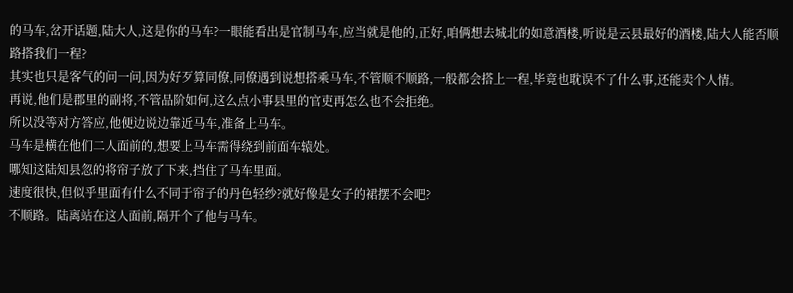的马车,岔开话题,陆大人,这是你的马车?一眼能看出是官制马车,应当就是他的,正好,咱俩想去城北的如意酒楼,听说是云县最好的酒楼,陆大人能否顺路搭我们一程?
其实也只是客气的问一问,因为好歹算同僚,同僚遇到说想搭乘马车,不管顺不顺路,一般都会搭上一程,毕竟也耽误不了什么事,还能卖个人情。
再说,他们是郡里的副将,不管品阶如何,这么点小事县里的官吏再怎么也不会拒绝。
所以没等对方答应,他便边说边靠近马车,准备上马车。
马车是横在他们二人面前的,想要上马车需得绕到前面车辕处。
哪知这陆知县忽的将帘子放了下来,挡住了马车里面。
速度很快,但似乎里面有什么不同于帘子的丹色轻纱?就好像是女子的裙摆不会吧?
不顺路。陆离站在这人面前,隔开个了他与马车。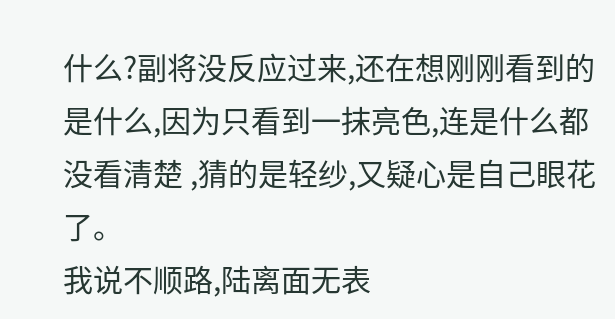什么?副将没反应过来,还在想刚刚看到的是什么,因为只看到一抹亮色,连是什么都没看清楚 ,猜的是轻纱,又疑心是自己眼花了。
我说不顺路,陆离面无表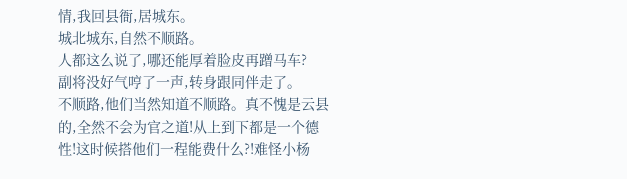情,我回县衙,居城东。
城北城东,自然不顺路。
人都这么说了,哪还能厚着脸皮再蹭马车?
副将没好气哼了一声,转身跟同伴走了。
不顺路,他们当然知道不顺路。真不愧是云县的,全然不会为官之道!从上到下都是一个德性!这时候搭他们一程能费什么?!难怪小杨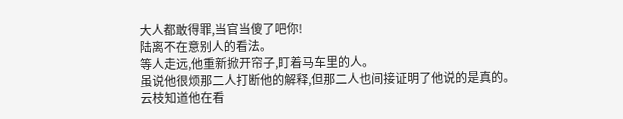大人都敢得罪,当官当傻了吧你!
陆离不在意别人的看法。
等人走远,他重新掀开帘子,盯着马车里的人。
虽说他很烦那二人打断他的解释,但那二人也间接证明了他说的是真的。
云枝知道他在看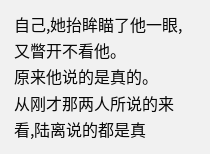自己,她抬眸瞄了他一眼,又瞥开不看他。
原来他说的是真的。
从刚才那两人所说的来看,陆离说的都是真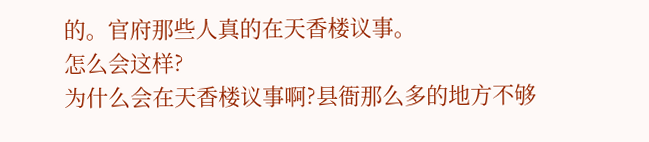的。官府那些人真的在天香楼议事。
怎么会这样?
为什么会在天香楼议事啊?县衙那么多的地方不够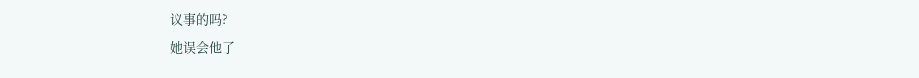议事的吗?
她误会他了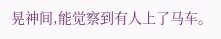晃神间,能觉察到有人上了马车。